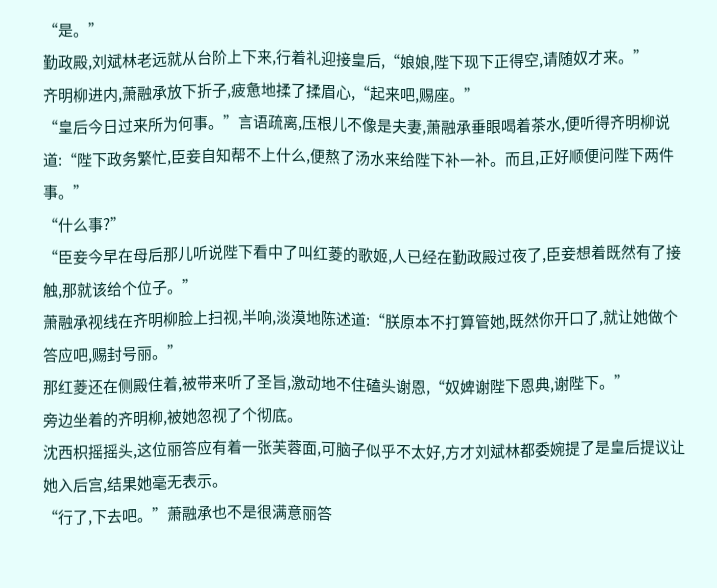“是。”
勤政殿,刘斌林老远就从台阶上下来,行着礼迎接皇后,“娘娘,陛下现下正得空,请随奴才来。”
齐明柳进内,萧融承放下折子,疲惫地揉了揉眉心,“起来吧,赐座。”
“皇后今日过来所为何事。”言语疏离,压根儿不像是夫妻,萧融承垂眼喝着茶水,便听得齐明柳说道:“陛下政务繁忙,臣妾自知帮不上什么,便熬了汤水来给陛下补一补。而且,正好顺便问陛下两件事。”
“什么事?”
“臣妾今早在母后那儿听说陛下看中了叫红菱的歌姬,人已经在勤政殿过夜了,臣妾想着既然有了接触,那就该给个位子。”
萧融承视线在齐明柳脸上扫视,半响,淡漠地陈述道:“朕原本不打算管她,既然你开口了,就让她做个答应吧,赐封号丽。”
那红菱还在侧殿住着,被带来听了圣旨,激动地不住磕头谢恩,“奴婢谢陛下恩典,谢陛下。”
旁边坐着的齐明柳,被她忽视了个彻底。
沈西枳摇摇头,这位丽答应有着一张芙蓉面,可脑子似乎不太好,方才刘斌林都委婉提了是皇后提议让她入后宫,结果她毫无表示。
“行了,下去吧。”萧融承也不是很满意丽答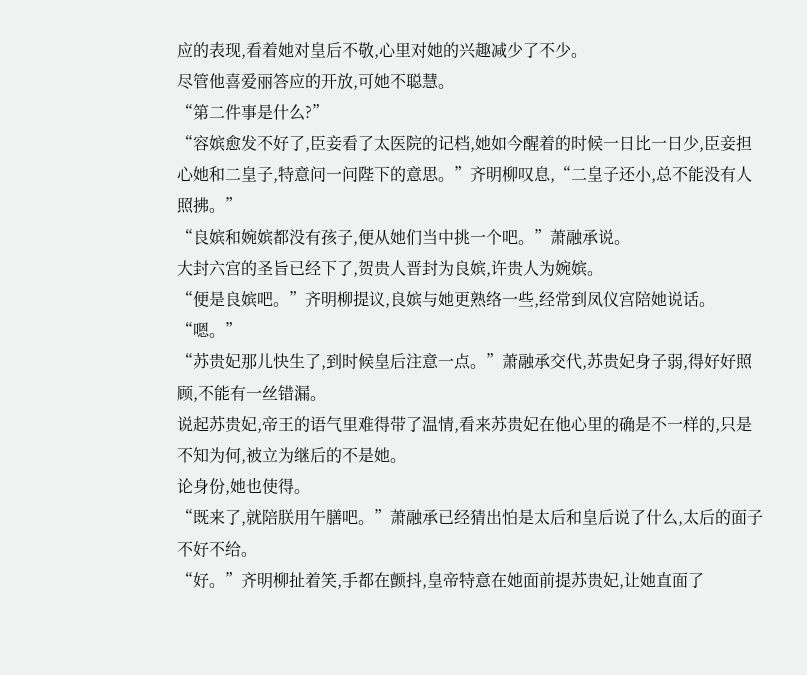应的表现,看着她对皇后不敬,心里对她的兴趣减少了不少。
尽管他喜爱丽答应的开放,可她不聪慧。
“第二件事是什么?”
“容嫔愈发不好了,臣妾看了太医院的记档,她如今醒着的时候一日比一日少,臣妾担心她和二皇子,特意问一问陛下的意思。”齐明柳叹息,“二皇子还小,总不能没有人照拂。”
“良嫔和婉嫔都没有孩子,便从她们当中挑一个吧。”萧融承说。
大封六宫的圣旨已经下了,贺贵人晋封为良嫔,许贵人为婉嫔。
“便是良嫔吧。”齐明柳提议,良嫔与她更熟络一些,经常到凤仪宫陪她说话。
“嗯。”
“苏贵妃那儿快生了,到时候皇后注意一点。”萧融承交代,苏贵妃身子弱,得好好照顾,不能有一丝错漏。
说起苏贵妃,帝王的语气里难得带了温情,看来苏贵妃在他心里的确是不一样的,只是不知为何,被立为继后的不是她。
论身份,她也使得。
“既来了,就陪朕用午膳吧。”萧融承已经猜出怕是太后和皇后说了什么,太后的面子不好不给。
“好。”齐明柳扯着笑,手都在颤抖,皇帝特意在她面前提苏贵妃,让她直面了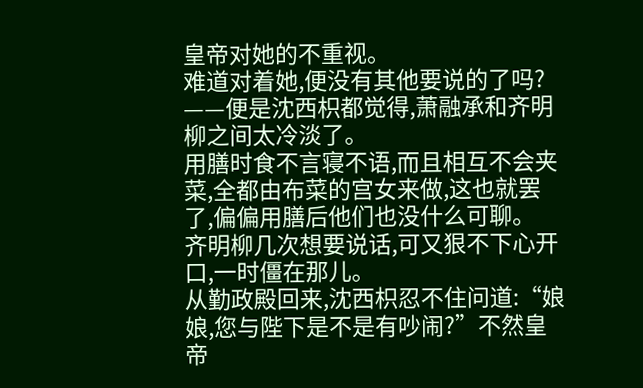皇帝对她的不重视。
难道对着她,便没有其他要说的了吗?
——便是沈西枳都觉得,萧融承和齐明柳之间太冷淡了。
用膳时食不言寝不语,而且相互不会夹菜,全都由布菜的宫女来做,这也就罢了,偏偏用膳后他们也没什么可聊。
齐明柳几次想要说话,可又狠不下心开口,一时僵在那儿。
从勤政殿回来,沈西枳忍不住问道:“娘娘,您与陛下是不是有吵闹?”不然皇帝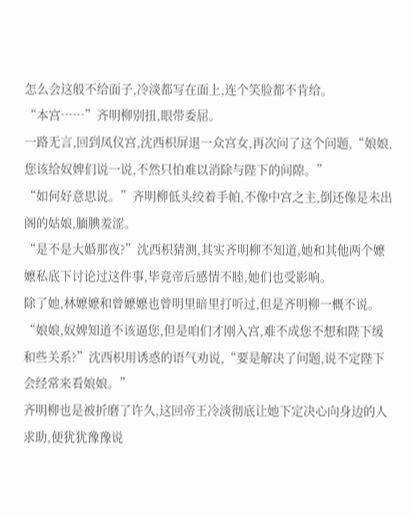怎么会这般不给面子,冷淡都写在面上,连个笑脸都不肯给。
“本宫……”齐明柳别扭,眼带委屈。
一路无言,回到凤仪宫,沈西枳屏退一众宫女,再次问了这个问题,“娘娘,您该给奴婢们说一说,不然只怕难以消除与陛下的间隙。”
“如何好意思说。”齐明柳低头绞着手帕,不像中宫之主,倒还像是未出阁的姑娘,腼腆羞涩。
“是不是大婚那夜?”沈西枳猜测,其实齐明柳不知道,她和其他两个嬷嬷私底下讨论过这件事,毕竟帝后感情不睦,她们也受影响。
除了她,林嬷嬷和曾嬷嬷也曾明里暗里打听过,但是齐明柳一概不说。
“娘娘,奴婢知道不该逼您,但是咱们才刚入宫,难不成您不想和陛下缓和些关系?”沈西枳用诱惑的语气劝说,“要是解决了问题,说不定陛下会经常来看娘娘。”
齐明柳也是被折磨了许久,这回帝王冷淡彻底让她下定决心向身边的人求助,便犹犹豫豫说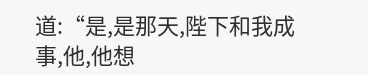道:“是,是那天,陛下和我成事,他,他想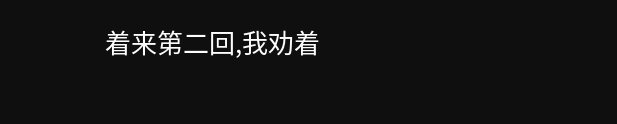着来第二回,我劝着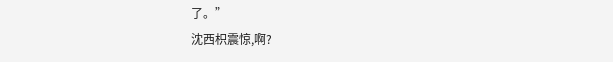了。”
沈西枳震惊,啊?